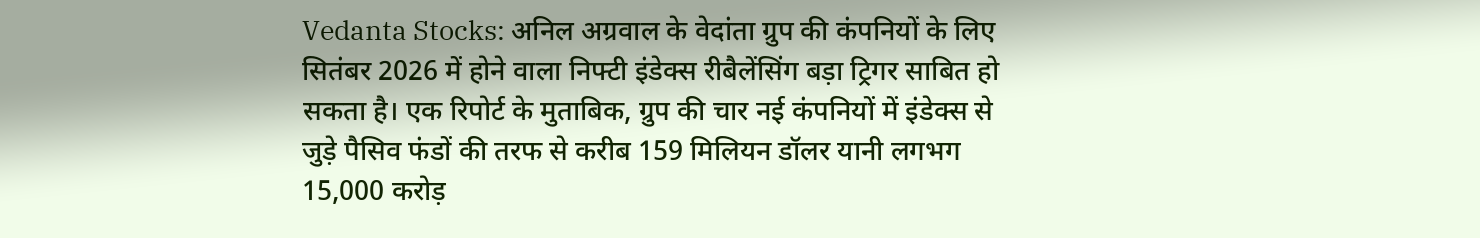Vedanta Stocks: अनिल अग्रवाल के वेदांता ग्रुप की कंपनियों के लिए सितंबर 2026 में होने वाला निफ्टी इंडेक्स रीबैलेंसिंग बड़ा ट्रिगर साबित हो सकता है। एक रिपोर्ट के मुताबिक, ग्रुप की चार नई कंपनियों में इंडेक्स से जुड़े पैसिव फंडों की तरफ से करीब 159 मिलियन डॉलर यानी लगभग 15,000 करोड़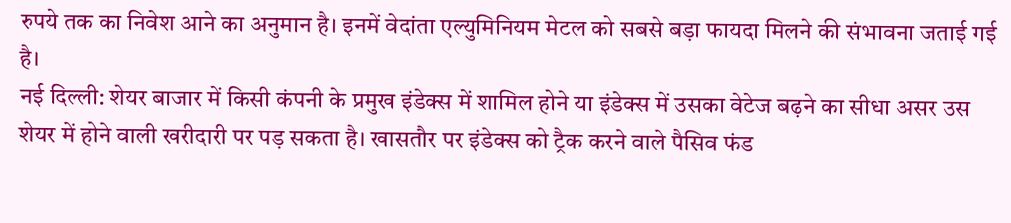रुपये तक का निवेश आने का अनुमान है। इनमें वेदांता एल्युमिनियम मेटल को सबसे बड़ा फायदा मिलने की संभावना जताई गई है।
नई दिल्ली: शेयर बाजार में किसी कंपनी के प्रमुख इंडेक्स में शामिल होने या इंडेक्स में उसका वेटेज बढ़ने का सीधा असर उस शेयर में होने वाली खरीदारी पर पड़ सकता है। खासतौर पर इंडेक्स को ट्रैक करने वाले पैसिव फंड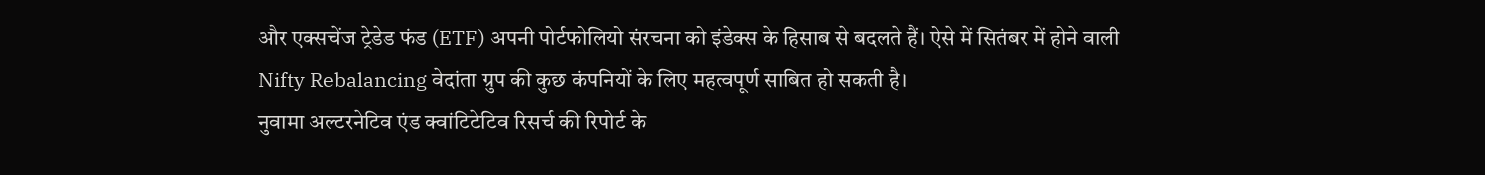और एक्सचेंज ट्रेडेड फंड (ETF) अपनी पोर्टफोलियो संरचना को इंडेक्स के हिसाब से बदलते हैं। ऐसे में सितंबर में होने वाली Nifty Rebalancing वेदांता ग्रुप की कुछ कंपनियों के लिए महत्वपूर्ण साबित हो सकती है।
नुवामा अल्टरनेटिव एंड क्वांटिटेटिव रिसर्च की रिपोर्ट के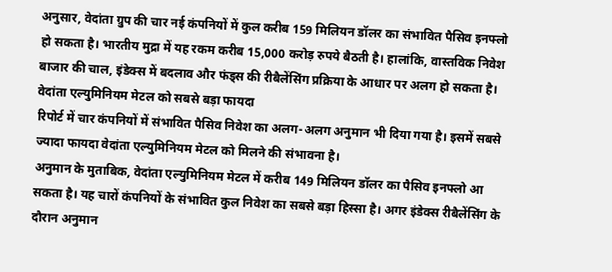अनुसार, वेदांता ग्रुप की चार नई कंपनियों में कुल करीब 159 मिलियन डॉलर का संभावित पैसिव इनफ्लो हो सकता है। भारतीय मुद्रा में यह रकम करीब 15,000 करोड़ रुपये बैठती है। हालांकि, वास्तविक निवेश बाजार की चाल, इंडेक्स में बदलाव और फंड्स की रीबैलेंसिंग प्रक्रिया के आधार पर अलग हो सकता है।
वेदांता एल्युमिनियम मेटल को सबसे बड़ा फायदा
रिपोर्ट में चार कंपनियों में संभावित पैसिव निवेश का अलग-अलग अनुमान भी दिया गया है। इसमें सबसे ज्यादा फायदा वेदांता एल्युमिनियम मेटल को मिलने की संभावना है।
अनुमान के मुताबिक, वेदांता एल्युमिनियम मेटल में करीब 149 मिलियन डॉलर का पैसिव इनफ्लो आ सकता है। यह चारों कंपनियों के संभावित कुल निवेश का सबसे बड़ा हिस्सा है। अगर इंडेक्स रीबैलेंसिंग के दौरान अनुमान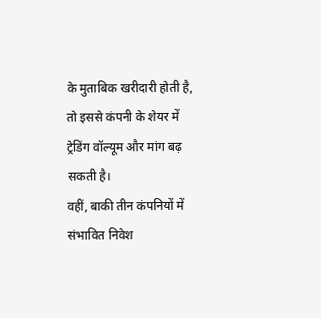के मुताबिक खरीदारी होती है, तो इससे कंपनी के शेयर में ट्रेडिंग वॉल्यूम और मांग बढ़ सकती है।
वहीं, बाकी तीन कंपनियों में संभावित निवेश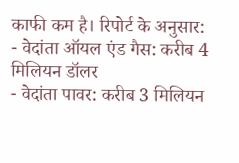काफी कम है। रिपोर्ट के अनुसार:
- वेदांता ऑयल एंड गैस: करीब 4 मिलियन डॉलर
- वेदांता पावर: करीब 3 मिलियन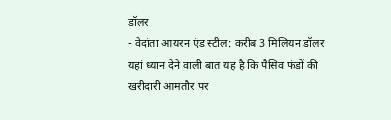डॉलर
- वेदांता आयरन एंड स्टील: करीब 3 मिलियन डॉलर
यहां ध्यान देने वाली बात यह है कि पैसिव फंडों की खरीदारी आमतौर पर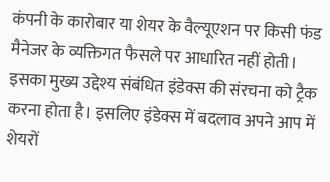कंपनी के कारोबार या शेयर के वैल्यूएशन पर किसी फंड मैनेजर के व्यक्तिगत फैसले पर आधारित नहीं होती। इसका मुख्य उद्देश्य संबंधित इंडेक्स की संरचना को ट्रैक करना होता है। इसलिए इंडेक्स में बदलाव अपने आप में शेयरों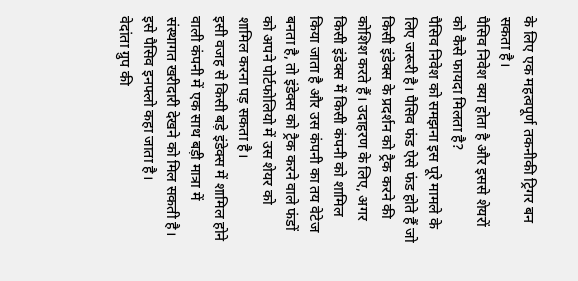के लिए एक महत्वपूर्ण तकनीकी ट्रिगर बन सकता है।
पैसिव निवेश क्या होता है और इससे शेयरों को कैसे फायदा मिलता है?
पैसिव निवेश को समझना इस पूरे मामले के लिए जरूरी है। पैसिव फंड ऐसे फंड होते हैं जो किसी इंडेक्स के प्रदर्शन को ट्रैक करने की कोशिश करते हैं। उदाहरण के लिए, अगर किसी इंडेक्स में किसी कंपनी को शामिल किया जाता है और उस कंपनी का तय वेटेज बनता है, तो इंडेक्स को ट्रैक करने वाले फंडों को अपने पोर्टफोलियो में उस शेयर को शामिल करना पड़ सकता है।
इसी वजह से किसी बड़े इंडेक्स में शामिल होने वाली कंपनी में एक साथ बड़ी मात्रा में संस्थागत खरीदारी देखने को मिल सकती है। इसे पैसिव इनफ्लो कहा जाता है।
वेदांता ग्रुप की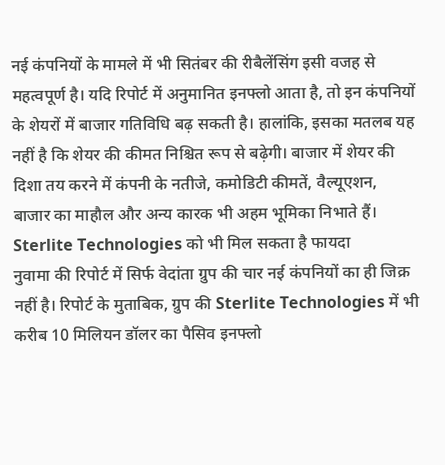नई कंपनियों के मामले में भी सितंबर की रीबैलेंसिंग इसी वजह से महत्वपूर्ण है। यदि रिपोर्ट में अनुमानित इनफ्लो आता है, तो इन कंपनियों के शेयरों में बाजार गतिविधि बढ़ सकती है। हालांकि, इसका मतलब यह नहीं है कि शेयर की कीमत निश्चित रूप से बढ़ेगी। बाजार में शेयर की दिशा तय करने में कंपनी के नतीजे, कमोडिटी कीमतें, वैल्यूएशन, बाजार का माहौल और अन्य कारक भी अहम भूमिका निभाते हैं।
Sterlite Technologies को भी मिल सकता है फायदा
नुवामा की रिपोर्ट में सिर्फ वेदांता ग्रुप की चार नई कंपनियों का ही जिक्र नहीं है। रिपोर्ट के मुताबिक, ग्रुप की Sterlite Technologies में भी करीब 10 मिलियन डॉलर का पैसिव इनफ्लो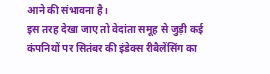आने की संभावना है।
इस तरह देखा जाए तो वेदांता समूह से जुड़ी कई कंपनियों पर सितंबर की इंडेक्स रीबैलेंसिंग का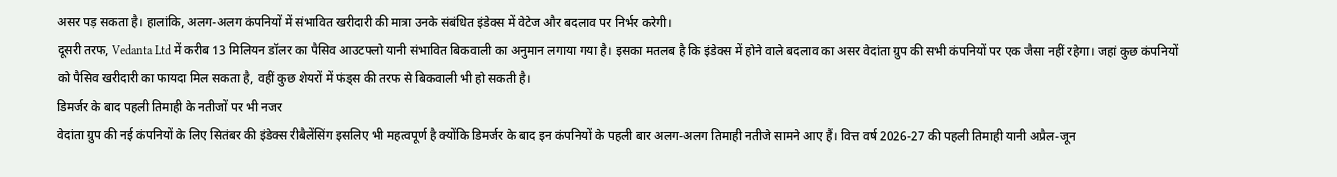असर पड़ सकता है। हालांकि, अलग-अलग कंपनियों में संभावित खरीदारी की मात्रा उनके संबंधित इंडेक्स में वेटेज और बदलाव पर निर्भर करेगी।
दूसरी तरफ, Vedanta Ltd में करीब 13 मिलियन डॉलर का पैसिव आउटफ्लो यानी संभावित बिकवाली का अनुमान लगाया गया है। इसका मतलब है कि इंडेक्स में होने वाले बदलाव का असर वेदांता ग्रुप की सभी कंपनियों पर एक जैसा नहीं रहेगा। जहां कुछ कंपनियों को पैसिव खरीदारी का फायदा मिल सकता है, वहीं कुछ शेयरों में फंड्स की तरफ से बिकवाली भी हो सकती है।
डिमर्जर के बाद पहली तिमाही के नतीजों पर भी नजर
वेदांता ग्रुप की नई कंपनियों के लिए सितंबर की इंडेक्स रीबैलेंसिंग इसलिए भी महत्वपूर्ण है क्योंकि डिमर्जर के बाद इन कंपनियों के पहली बार अलग-अलग तिमाही नतीजे सामने आए हैं। वित्त वर्ष 2026-27 की पहली तिमाही यानी अप्रैल-जून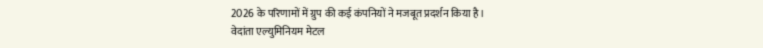2026 के परिणामों में ग्रुप की कई कंपनियों ने मजबूत प्रदर्शन किया है।
वेदांता एल्युमिनियम मेटल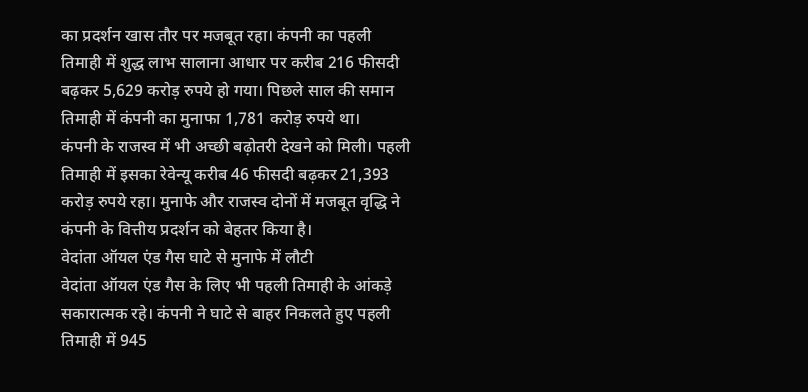का प्रदर्शन खास तौर पर मजबूत रहा। कंपनी का पहली तिमाही में शुद्ध लाभ सालाना आधार पर करीब 216 फीसदी बढ़कर 5,629 करोड़ रुपये हो गया। पिछले साल की समान तिमाही में कंपनी का मुनाफा 1,781 करोड़ रुपये था।
कंपनी के राजस्व में भी अच्छी बढ़ोतरी देखने को मिली। पहली तिमाही में इसका रेवेन्यू करीब 46 फीसदी बढ़कर 21,393 करोड़ रुपये रहा। मुनाफे और राजस्व दोनों में मजबूत वृद्धि ने कंपनी के वित्तीय प्रदर्शन को बेहतर किया है।
वेदांता ऑयल एंड गैस घाटे से मुनाफे में लौटी
वेदांता ऑयल एंड गैस के लिए भी पहली तिमाही के आंकड़े सकारात्मक रहे। कंपनी ने घाटे से बाहर निकलते हुए पहली तिमाही में 945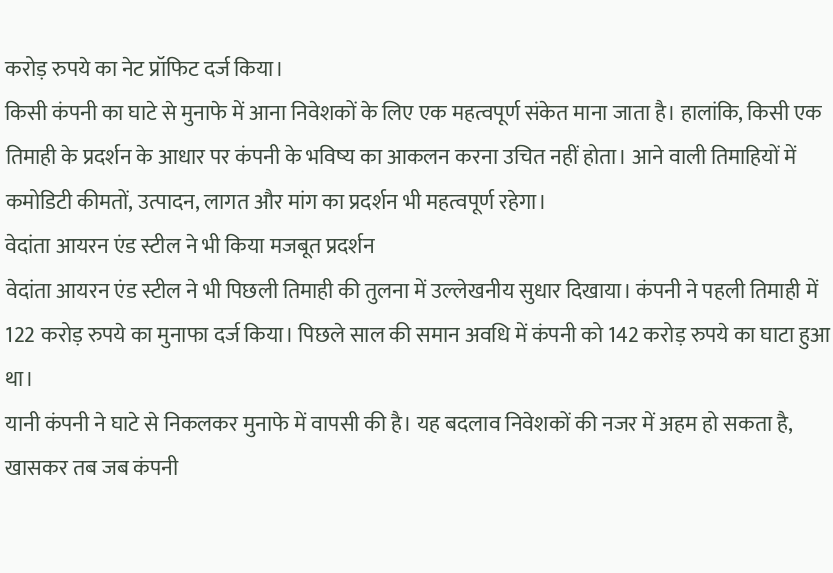करोड़ रुपये का नेट प्रॉफिट दर्ज किया।
किसी कंपनी का घाटे से मुनाफे में आना निवेशकों के लिए एक महत्वपूर्ण संकेत माना जाता है। हालांकि, किसी एक तिमाही के प्रदर्शन के आधार पर कंपनी के भविष्य का आकलन करना उचित नहीं होता। आने वाली तिमाहियों में कमोडिटी कीमतों, उत्पादन, लागत और मांग का प्रदर्शन भी महत्वपूर्ण रहेगा।
वेदांता आयरन एंड स्टील ने भी किया मजबूत प्रदर्शन
वेदांता आयरन एंड स्टील ने भी पिछली तिमाही की तुलना में उल्लेखनीय सुधार दिखाया। कंपनी ने पहली तिमाही में 122 करोड़ रुपये का मुनाफा दर्ज किया। पिछले साल की समान अवधि में कंपनी को 142 करोड़ रुपये का घाटा हुआ था।
यानी कंपनी ने घाटे से निकलकर मुनाफे में वापसी की है। यह बदलाव निवेशकों की नजर में अहम हो सकता है, खासकर तब जब कंपनी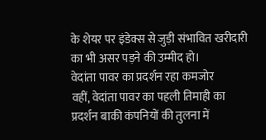के शेयर पर इंडेक्स से जुड़ी संभावित खरीदारी का भी असर पड़ने की उम्मीद हो।
वेदांता पावर का प्रदर्शन रहा कमजोर
वहीं, वेदांता पावर का पहली तिमाही का प्रदर्शन बाकी कंपनियों की तुलना में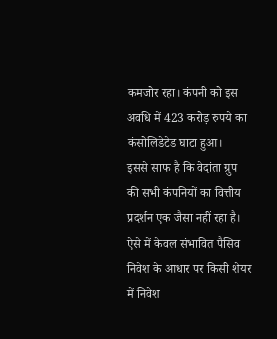कमजोर रहा। कंपनी को इस अवधि में 423 करोड़ रुपये का कंसोलिडेटेड घाटा हुआ।
इससे साफ है कि वेदांता ग्रुप की सभी कंपनियों का वित्तीय प्रदर्शन एक जैसा नहीं रहा है। ऐसे में केवल संभावित पैसिव निवेश के आधार पर किसी शेयर में निवेश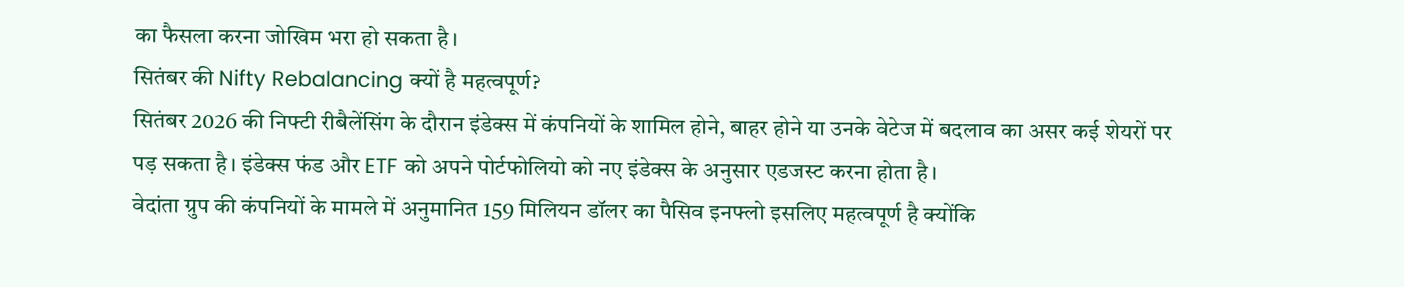का फैसला करना जोखिम भरा हो सकता है।
सितंबर की Nifty Rebalancing क्यों है महत्वपूर्ण?
सितंबर 2026 की निफ्टी रीबैलेंसिंग के दौरान इंडेक्स में कंपनियों के शामिल होने, बाहर होने या उनके वेटेज में बदलाव का असर कई शेयरों पर पड़ सकता है। इंडेक्स फंड और ETF को अपने पोर्टफोलियो को नए इंडेक्स के अनुसार एडजस्ट करना होता है।
वेदांता ग्रुप की कंपनियों के मामले में अनुमानित 159 मिलियन डॉलर का पैसिव इनफ्लो इसलिए महत्वपूर्ण है क्योंकि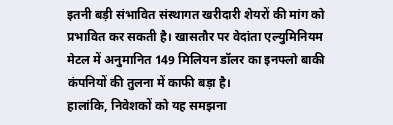इतनी बड़ी संभावित संस्थागत खरीदारी शेयरों की मांग को प्रभावित कर सकती है। खासतौर पर वेदांता एल्युमिनियम मेटल में अनुमानित 149 मिलियन डॉलर का इनफ्लो बाकी कंपनियों की तुलना में काफी बड़ा है।
हालांकि, निवेशकों को यह समझना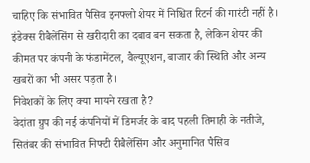चाहिए कि संभावित पैसिव इनफ्लो शेयर में निश्चित रिटर्न की गारंटी नहीं है। इंडेक्स रीबैलेंसिंग से खरीदारी का दबाव बन सकता है, लेकिन शेयर की कीमत पर कंपनी के फंडामेंटल, वैल्यूएशन, बाजार की स्थिति और अन्य खबरों का भी असर पड़ता है।
निवेशकों के लिए क्या मायने रखता है?
वेदांता ग्रुप की नई कंपनियों में डिमर्जर के बाद पहली तिमाही के नतीजे, सितंबर की संभावित निफ्टी रीबैलेंसिंग और अनुमानित पैसिव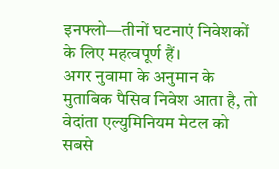इनफ्लो—तीनों घटनाएं निवेशकों के लिए महत्वपूर्ण हैं।
अगर नुवामा के अनुमान के मुताबिक पैसिव निवेश आता है, तो वेदांता एल्युमिनियम मेटल को सबसे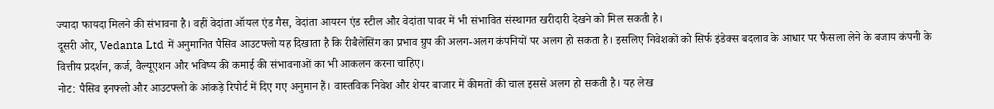ज्यादा फायदा मिलने की संभावना है। वहीं वेदांता ऑयल एंड गैस, वेदांता आयरन एंड स्टील और वेदांता पावर में भी संभावित संस्थागत खरीदारी देखने को मिल सकती है।
दूसरी ओर, Vedanta Ltd में अनुमानित पैसिव आउटफ्लो यह दिखाता है कि रीबैलेंसिंग का प्रभाव ग्रुप की अलग-अलग कंपनियों पर अलग हो सकता है। इसलिए निवेशकों को सिर्फ इंडेक्स बदलाव के आधार पर फैसला लेने के बजाय कंपनी के वित्तीय प्रदर्शन, कर्ज, वैल्यूएशन और भविष्य की कमाई की संभावनाओं का भी आकलन करना चाहिए।
नोट: पैसिव इनफ्लो और आउटफ्लो के आंकड़े रिपोर्ट में दिए गए अनुमान हैं। वास्तविक निवेश और शेयर बाजार में कीमतों की चाल इससे अलग हो सकती है। यह लेख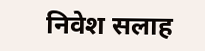निवेश सलाह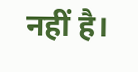नहीं है।